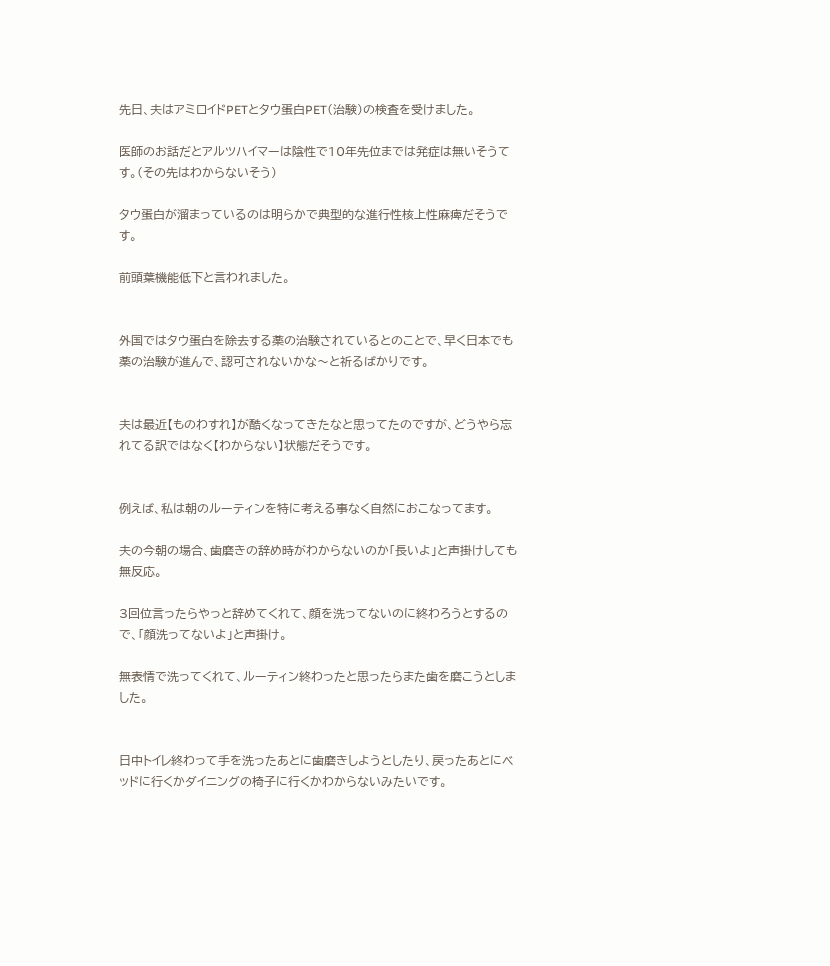先日、夫はアミロイドPETとタウ蛋白PET(治験)の検査を受けました。

医師のお話だとアルツハイマーは陰性で10年先位までは発症は無いそうてす。(その先はわからないそう)

タウ蛋白が溜まっているのは明らかで典型的な進行性核上性麻痺だそうです。

前頭葉機能低下と言われました。


外国ではタウ蛋白を除去する薬の治験されているとのことで、早く日本でも薬の治験が進んで、認可されないかな〜と祈るばかりです。


夫は最近【ものわすれ】が酷くなってきたなと思ってたのですが、どうやら忘れてる訳ではなく【わからない】状態だそうです。


例えば、私は朝のルーティンを特に考える事なく自然におこなってます。

夫の今朝の場合、歯磨きの辞め時がわからないのか「長いよ」と声掛けしても無反応。

3回位言ったらやっと辞めてくれて、顔を洗ってないのに終わろうとするので、「顔洗ってないよ」と声掛け。

無表情で洗ってくれて、ルーティン終わったと思ったらまた歯を磨こうとしました。


日中トイレ終わって手を洗ったあとに歯磨きしようとしたり、戻ったあとにベッドに行くかダイニングの椅子に行くかわからないみたいです。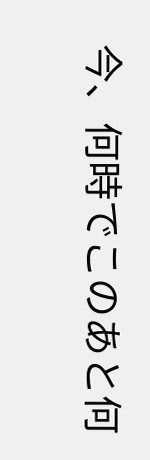今、何時でこのあと何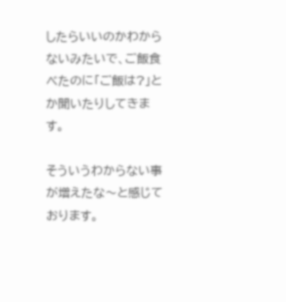したらいいのかわからないみたいで、ご飯食べたのに「ご飯は?」とか聞いたりしてきます。

そういうわからない事が増えたな〜と感じております。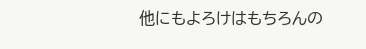他にもよろけはもちろんの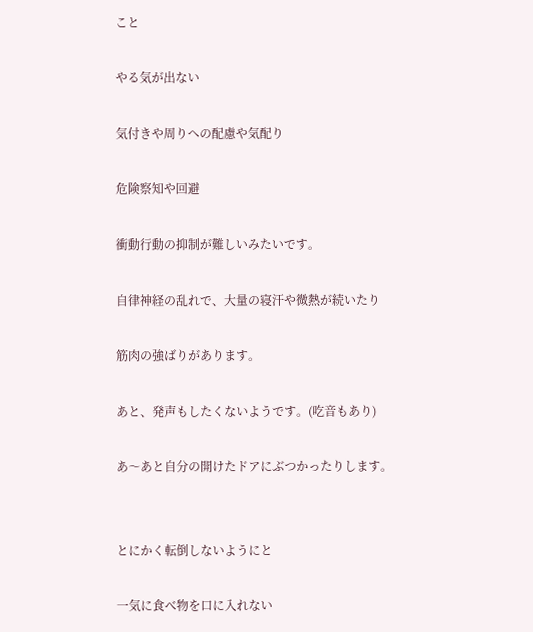こと

やる気が出ない

気付きや周りへの配慮や気配り

危険察知や回避

衝動行動の抑制が難しいみたいです。

自律神経の乱れで、大量の寝汗や微熱が続いたり

筋肉の強ばりがあります。

あと、発声もしたくないようです。(吃音もあり)

あ〜あと自分の開けたドアにぶつかったりします。


とにかく転倒しないようにと

一気に食べ物を口に入れない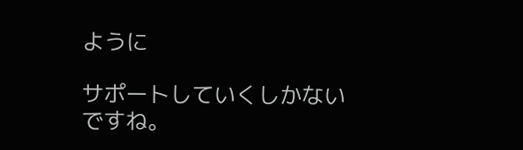ように

サポートしていくしかないですね。